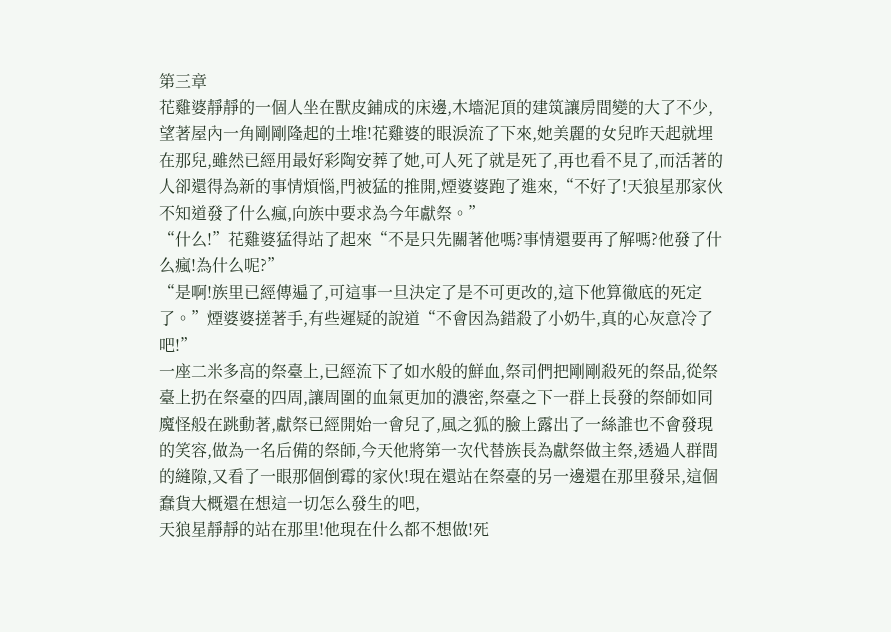第三章
花雞婆靜靜的一個人坐在獸皮鋪成的床邊,木墻泥頂的建筑讓房間變的大了不少,望著屋內一角剛剛隆起的土堆!花雞婆的眼淚流了下來,她美麗的女兒昨天起就埋在那兒,雖然已經用最好彩陶安葬了她,可人死了就是死了,再也看不見了,而活著的人卻還得為新的事情煩惱,門被猛的推開,煙婆婆跑了進來,“不好了!天狼星那家伙不知道發了什么瘋,向族中要求為今年獻祭。”
“什么!”花雞婆猛得站了起來“不是只先關著他嗎?事情還要再了解嗎?他發了什么瘋!為什么呢?”
“是啊!族里已經傳遍了,可這事一旦決定了是不可更改的,這下他算徹底的死定了。”煙婆婆搓著手,有些遲疑的說道“不會因為錯殺了小奶牛,真的心灰意冷了吧!”
一座二米多高的祭臺上,已經流下了如水般的鮮血,祭司們把剛剛殺死的祭品,從祭臺上扔在祭臺的四周,讓周圍的血氣更加的濃密,祭臺之下一群上長發的祭師如同魔怪般在跳動著,獻祭已經開始一會兒了,風之狐的臉上露出了一絲誰也不會發現的笑容,做為一名后備的祭師,今天他將第一次代替族長為獻祭做主祭,透過人群間的縫隙,又看了一眼那個倒霉的家伙!現在還站在祭臺的另一邊還在那里發呆,這個蠢貨大概還在想這一切怎么發生的吧,
天狼星靜靜的站在那里!他現在什么都不想做!死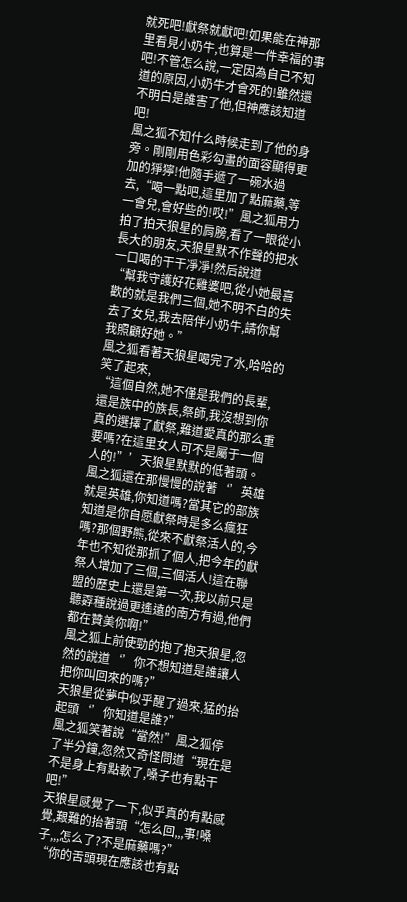就死吧!獻祭就獻吧!如果能在神那里看見小奶牛,也算是一件幸福的事吧!不管怎么說,一定因為自己不知道的原因,小奶牛才會死的!雖然還不明白是誰害了他,但神應該知道吧!
風之狐不知什么時候走到了他的身旁。剛剛用色彩勾畫的面容顯得更加的猙獰!他隨手遞了一碗水過去,“喝一點吧,這里加了點麻藥,等一會兒,會好些的!哎!”風之狐用力拍了拍天狼星的肩膀,看了一眼從小長大的朋友,天狼星默不作聲的把水一口喝的干干凈凈!然后說道
“幫我守護好花雞婆吧,從小她最喜歡的就是我們三個,她不明不白的失去了女兒,我去陪伴小奶牛,請你幫我照顧好她。”
風之狐看著天狼星喝完了水,哈哈的笑了起來,
“這個自然,她不僅是我們的長輩,還是族中的族長,祭師,我沒想到你真的選擇了獻祭,難道愛真的那么重要嗎?在這里女人可不是屬于一個人的!”’天狼星默默的低著頭。風之狐還在那慢慢的說著‘’英雄就是英雄,你知道嗎?當其它的部族知道是你自愿獻祭時是多么瘋狂嗎?那個野熊,從來不獻祭活人的,今年也不知從那抓了個人,把今年的獻祭人增加了三個,三個活人!這在聯盟的歷史上還是第一次,我以前只是聽孬種說過更遙遠的南方有過,他們都在贊美你啊!”
風之狐上前使勁的抱了抱天狼星,忽然的說道‘’你不想知道是誰讓人把你叫回來的嗎?”
天狼星從夢中似乎醒了過來,猛的抬起頭‘’你知道是誰?”
風之狐笑著說“當然!”風之狐停了半分鐘,忽然又奇怪問道“現在是不是身上有點軟了,嗓子也有點干吧!”
天狼星感覺了一下,似乎真的有點感覺,艱難的抬著頭“怎么回,,,事!嗓子,,,怎么了?不是麻藥嗎?”
“你的舌頭現在應該也有點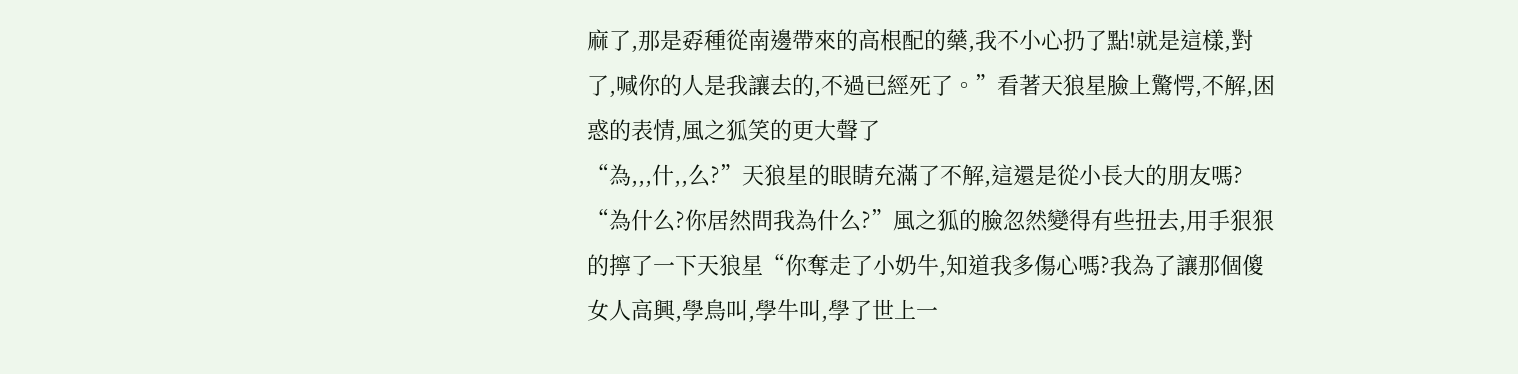麻了,那是孬種從南邊帶來的高根配的藥,我不小心扔了點!就是這樣,對了,喊你的人是我讓去的,不過已經死了。”看著天狼星臉上驚愕,不解,困惑的表情,風之狐笑的更大聲了
“為,,,什,,么?”天狼星的眼睛充滿了不解,這還是從小長大的朋友嗎?
“為什么?你居然問我為什么?”風之狐的臉忽然變得有些扭去,用手狠狠的擰了一下天狼星“你奪走了小奶牛,知道我多傷心嗎?我為了讓那個傻女人高興,學鳥叫,學牛叫,學了世上一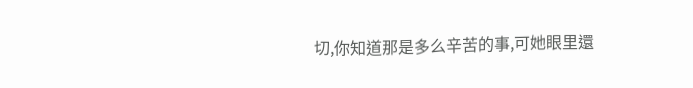切,你知道那是多么辛苦的事,可她眼里還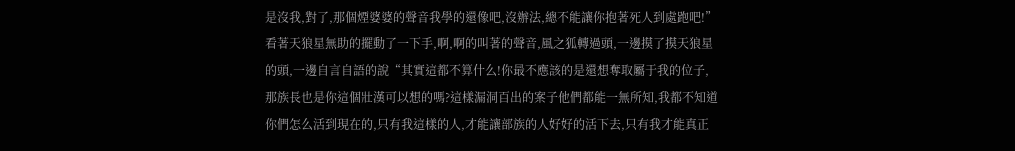是沒我,對了,那個煙婆婆的聲音我學的還像吧,沒辦法,總不能讓你抱著死人到處跑吧!”
看著天狼星無助的擺動了一下手,啊,啊的叫著的聲音,風之狐轉過頭,一邊摸了摸天狼星的頭,一邊自言自語的說“其實這都不算什么!你最不應該的是還想奪取屬于我的位子,那族長也是你這個壯漢可以想的嗎?這樣漏洞百出的案子他們都能一無所知,我都不知道你們怎么活到現在的,只有我這樣的人,才能讓部族的人好好的活下去,只有我才能真正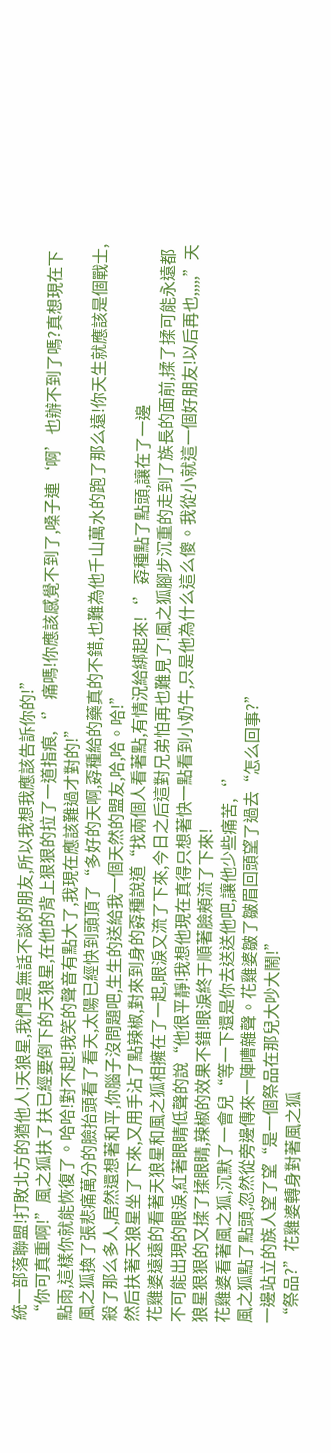統一部落聯盟!打敗北方的猶他人!天狼星,我們是無話不談的朋友,所以我想我應該告訴你的!”
“你可真重啊!”風之狐扶了扶已經要倒下的天狼星,在他的背上狠狠的拉了一道指痕,‘’痛嗎!你應該感覺不到了,嗓子連‘啊’也辦不到了嗎?真想現在下點雨,這樣你就能恢復了。哈哈!對不起!我笑的聲音有點大了,我現在應該難過才對的!”
風之狐換了張悲痛萬分的臉抬頭看了看天,太陽已經快到頭頂了“多好的天啊,孬種給的藥真的不錯,也難為他千山萬水的跑了那么遠!你天生就應該是個戰士,殺了那么多人,居然還想著和平,你腦子沒問題吧,生生的送給我一個天然的盟友,哈,哈。哈!”
然后扶著天狼星坐了下來,又用手沾了點辣椒,對來到身的孬種說道“找兩個人看著點,有情況給綁起來!‘’孬種點了點頭,讓在了一邊
花雞婆遠遠的看著天狼星和風之狐相擁在了一起,眼淚又流了下來,今日之后這對兄弟怕再也難見了!風之狐腳步沉重的走到了族長的面前,揉了揉可能永遠都不可能出現的眼淚,紅著眼睛低聲的說“他很平靜!我想他現在真得只想著快一點看到小奶牛,只是他為什么這么傻。我從小就這一個好朋友!以后再也,,,,,”天狼星狠狠的又揉了揉眼睛,辣椒的效果不錯!眼淚終于順著臉頰流了下來!
花雞婆看著風之狐,沉默了一會兒“等一下還是你去送送他吧,讓他少些痛苦,‘’
風之狐點了點頭,忽然從旁邊傳來一陣嘈雜聲。花雞婆皺了皺眉回頭望了過去“怎么回事?”
一邊站立的族人望了望“是一個祭品在那兒大吵大鬧!”
“祭品?”花雞婆轉身對著風之狐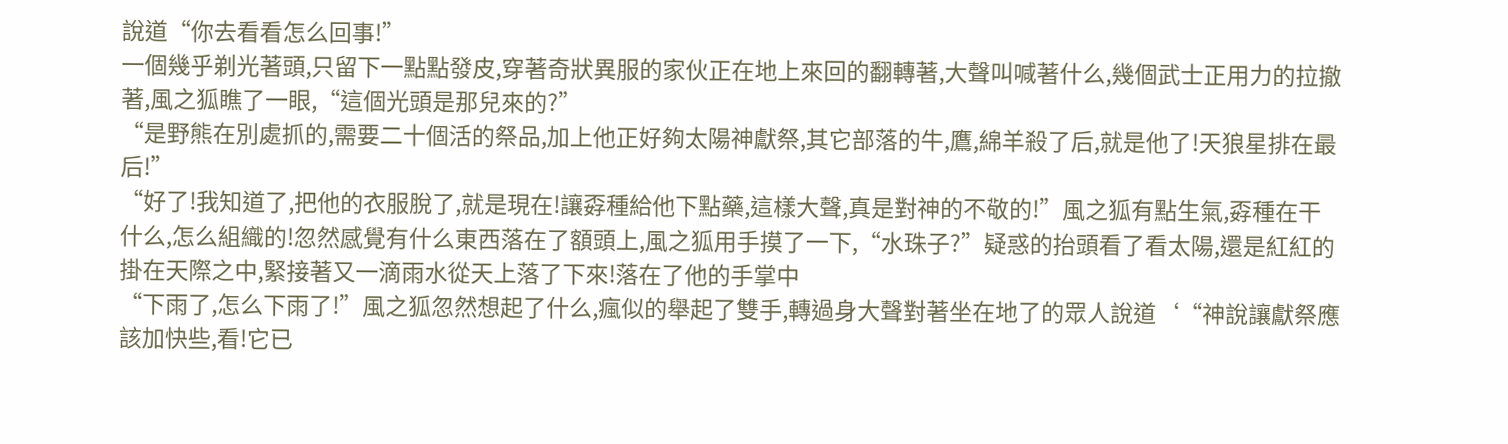說道“你去看看怎么回事!”
一個幾乎剃光著頭,只留下一點點發皮,穿著奇狀異服的家伙正在地上來回的翻轉著,大聲叫喊著什么,幾個武士正用力的拉撤著,風之狐瞧了一眼,“這個光頭是那兒來的?”
“是野熊在別處抓的,需要二十個活的祭品,加上他正好夠太陽神獻祭,其它部落的牛,鷹,綿羊殺了后,就是他了!天狼星排在最后!”
“好了!我知道了,把他的衣服脫了,就是現在!讓孬種給他下點藥,這樣大聲,真是對神的不敬的!”風之狐有點生氣,孬種在干什么,怎么組織的!忽然感覺有什么東西落在了額頭上,風之狐用手摸了一下,“水珠子?”疑惑的抬頭看了看太陽,還是紅紅的掛在天際之中,緊接著又一滴雨水從天上落了下來!落在了他的手掌中
“下雨了,怎么下雨了!”風之狐忽然想起了什么,瘋似的舉起了雙手,轉過身大聲對著坐在地了的眾人說道‘“神說讓獻祭應該加快些,看!它已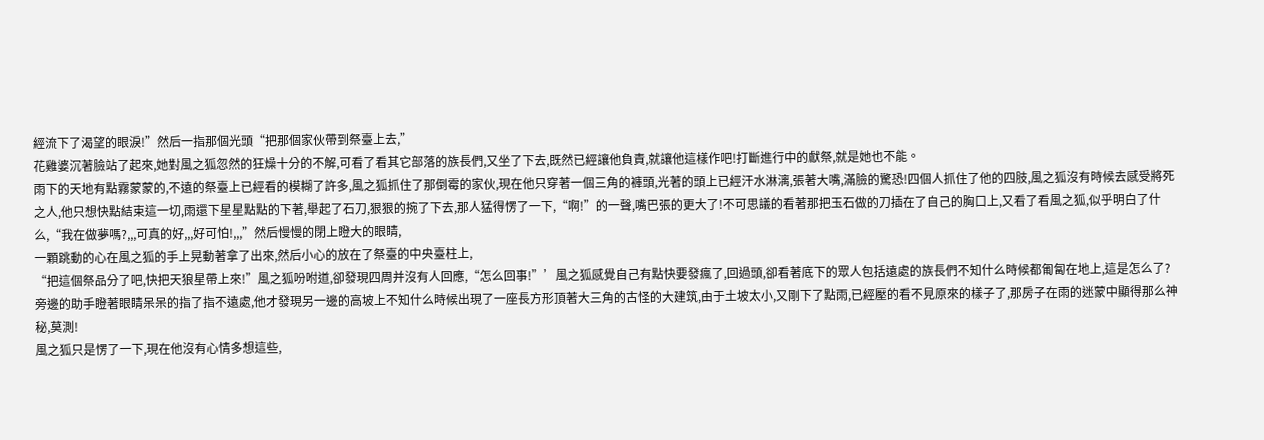經流下了渴望的眼淚!”然后一指那個光頭“把那個家伙帶到祭臺上去,”
花雞婆沉著臉站了起來,她對風之狐忽然的狂燥十分的不解,可看了看其它部落的族長們,又坐了下去,既然已經讓他負責,就讓他這樣作吧!打斷進行中的獻祭,就是她也不能。
雨下的天地有點霧蒙蒙的,不遠的祭臺上已經看的模糊了許多,風之狐抓住了那倒霉的家伙,現在他只穿著一個三角的褲頭,光著的頭上已經汗水淋漓,張著大嘴,滿臉的驚恐!四個人抓住了他的四肢,風之狐沒有時候去感受將死之人,他只想快點結束這一切,雨還下星星點點的下著,舉起了石刀,狠狠的捥了下去,那人猛得愣了一下,“啊!”的一聲,嘴巴張的更大了!不可思議的看著那把玉石做的刀插在了自己的胸口上,又看了看風之狐,似乎明白了什么,“我在做夢嗎?,,,可真的好,,,好可怕!,,,”然后慢慢的閉上瞪大的眼睛,
一顆跳動的心在風之狐的手上晃動著拿了出來,然后小心的放在了祭臺的中央臺柱上,
“把這個祭品分了吧,快把天狼星帶上來!”風之狐吩咐道,卻發現四周并沒有人回應,“怎么回事!”’風之狐感覺自己有點快要發瘋了,回過頭,卻看著底下的眾人包括遠處的族長們不知什么時候都匍匐在地上,這是怎么了?旁邊的助手瞪著眼睛呆呆的指了指不遠處,他才發現另一邊的高坡上不知什么時候出現了一座長方形頂著大三角的古怪的大建筑,由于土坡太小,又剛下了點雨,已經壓的看不見原來的樣子了,那房子在雨的迷蒙中顯得那么神秘,莫測!
風之狐只是愣了一下,現在他沒有心情多想這些,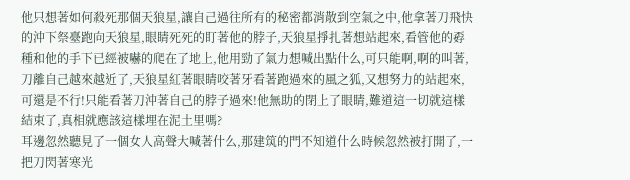他只想著如何殺死那個天狼星,讓自己過往所有的秘密都消散到空氣之中,他拿著刀飛快的沖下祭臺跑向天狼星,眼睛死死的盯著他的脖子,天狼星掙扎著想站起來,看管他的孬種和他的手下已經被嚇的爬在了地上,他用勁了氣力想喊出點什么,可只能啊,啊的叫著,刀離自己越來越近了,天狼星紅著眼睛咬著牙看著跑過來的風之狐,又想努力的站起來,可還是不行!只能看著刀沖著自己的脖子過來!他無助的閉上了眼睛,難道這一切就這樣結束了,真相就應該這樣埋在泥土里嗎?
耳邊忽然聽見了一個女人高聲大喊著什么,那建筑的門不知道什么時候忽然被打開了,一把刀閃著寒光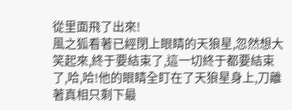從里面飛了出來!
風之狐看著已經閉上眼睛的天狼星,忽然想大笑起來,終于要結束了,這一切終于都要結束了,哈,哈!他的眼睛全盯在了天狼星身上,刀離著真相只剩下最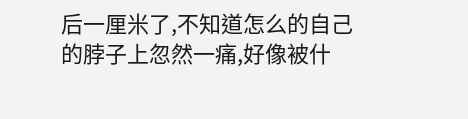后一厘米了,不知道怎么的自己的脖子上忽然一痛,好像被什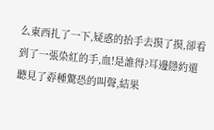么東西扎了一下,疑惑的抬手去摸了摸,卻看到了一張染紅的手,血!是誰得?耳邊隱約還聽見了孬種驚恐的叫聲,結果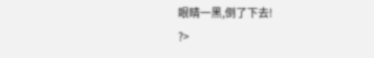眼睛一黑,倒了下去!
?>